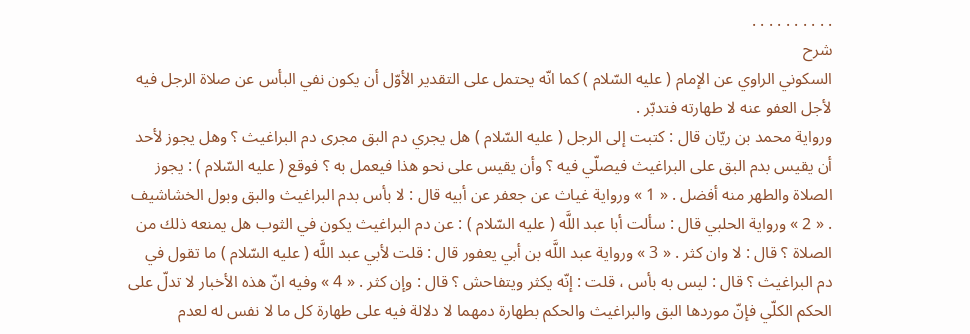. . . . . . . . . .
شرح
السكوني الراوي عن الإمام ( عليه السّلام ) كما انّه يحتمل على التقدير الأوّل أن يكون نفي البأس عن صلاة الرجل فيه لأجل العفو عنه لا طهارته فتدبّر .
ورواية محمد بن ريّان قال : كتبت إلى الرجل ( عليه السّلام ) هل يجري دم البق مجرى دم البراغيث ؟ وهل يجوز لأحد أن يقيس بدم البق على البراغيث فيصلّي فيه ؟ وأن يقيس على نحو هذا فيعمل به ؟ فوقع ( عليه السّلام ) : يجوز الصلاة والطهر منه أفضل . « 1 » ورواية غياث عن جعفر عن أبيه قال : لا بأس بدم البراغيث والبق وبول الخشاشيف . « 2 » ورواية الحلبي قال : سألت أبا عبد اللَّه ( عليه السّلام ) : عن دم البراغيث يكون في الثوب هل يمنعه ذلك من الصلاة ؟ قال : لا وان كثر . « 3 » ورواية عبد اللَّه بن أبي يعفور قال : قلت لأبي عبد اللَّه ( عليه السّلام ) ما تقول في دم البراغيث ؟ قال : ليس به بأس ، قلت : إنّه يكثر ويتفاحش ؟ قال : وإن كثر . « 4 » وفيه انّ هذه الأخبار لا تدلّ على الحكم الكلّي فإنّ موردها البق والبراغيث والحكم بطهارة دمهما لا دلالة فيه على طهارة كل ما لا نفس له لعدم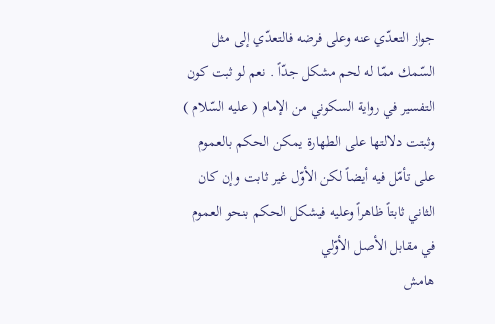جواز التعدّي عنه وعلى فرضه فالتعدّي إلى مثل السّمك ممّا له لحم مشكل جدّاً . نعم لو ثبت كون التفسير في رواية السكوني من الإمام ( عليه السّلام ) وثبتت دلالتها على الطهارة يمكن الحكم بالعموم على تأمّل فيه أيضاً لكن الأوّل غير ثابت وإن كان الثاني ثابتاً ظاهراً وعليه فيشكل الحكم بنحو العموم في مقابل الأصل الأوّلي
هامش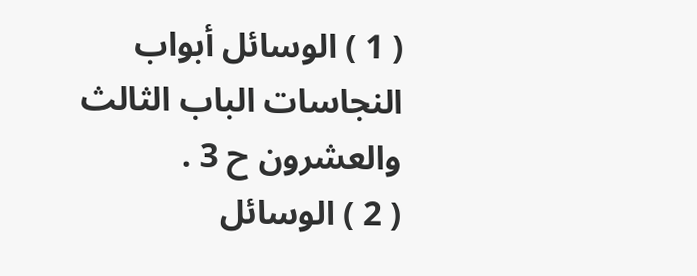( 1 ) الوسائل أبواب النجاسات الباب الثالث والعشرون ح 3 .
( 2 ) الوسائل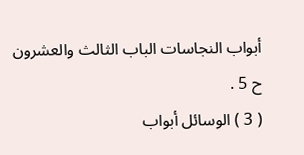أبواب النجاسات الباب الثالث والعشرون ح 5 .
( 3 ) الوسائل أبواب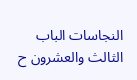النجاسات الباب الثالث والعشرون ح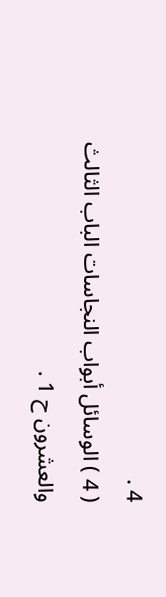4 .
( 4 ) الوسائل أبواب النجاسات الباب الثالث والعشرون ح 1 .